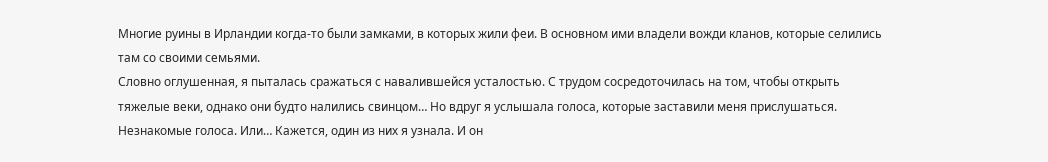Многие руины в Ирландии когда-то были замками, в которых жили феи. В основном ими владели вожди кланов, которые селились там со своими семьями.
Словно оглушенная, я пыталась сражаться с навалившейся усталостью. С трудом сосредоточилась на том, чтобы открыть тяжелые веки, однако они будто налились свинцом… Но вдруг я услышала голоса, которые заставили меня прислушаться. Незнакомые голоса. Или… Кажется, один из них я узнала. И он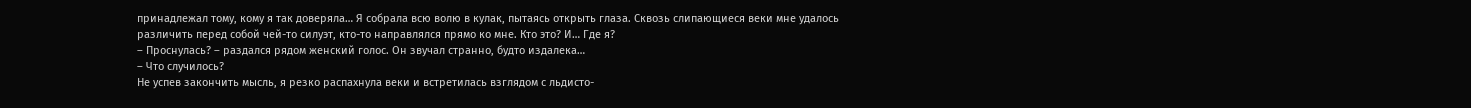принадлежал тому, кому я так доверяла… Я собрала всю волю в кулак, пытаясь открыть глаза. Сквозь слипающиеся веки мне удалось различить перед собой чей-то силуэт, кто-то направлялся прямо ко мне. Кто это? И… Где я?
– Проснулась? – раздался рядом женский голос. Он звучал странно, будто издалека…
– Что случилось?
Не успев закончить мысль, я резко распахнула веки и встретилась взглядом с льдисто-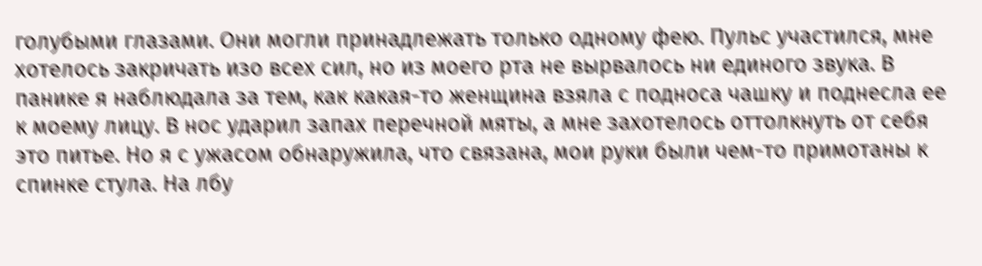голубыми глазами. Они могли принадлежать только одному фею. Пульс участился, мне хотелось закричать изо всех сил, но из моего рта не вырвалось ни единого звука. В панике я наблюдала за тем, как какая-то женщина взяла с подноса чашку и поднесла ее к моему лицу. В нос ударил запах перечной мяты, а мне захотелось оттолкнуть от себя это питье. Но я с ужасом обнаружила, что связана, мои руки были чем-то примотаны к спинке стула. На лбу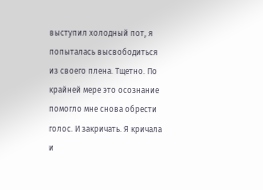выступил холодный пот, я попыталась высвободиться из своего плена. Тщетно. По крайней мере это осознание помогло мне снова обрести голос. И закричать. Я кричала и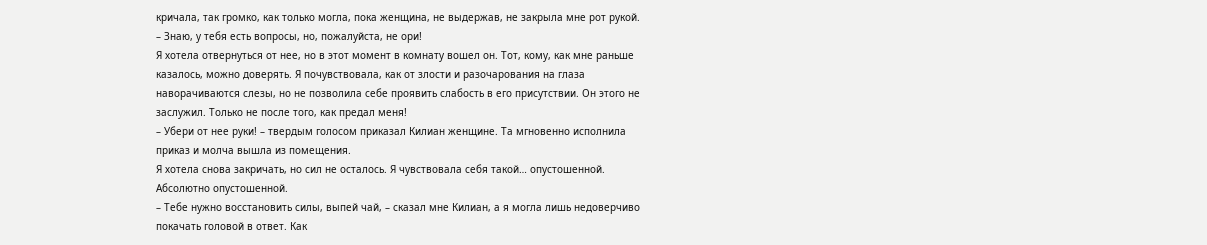кричала, так громко, как только могла, пока женщина, не выдержав, не закрыла мне рот рукой.
– Знаю, у тебя есть вопросы, но, пожалуйста, не ори!
Я хотела отвернуться от нее, но в этот момент в комнату вошел он. Тот, кому, как мне раньше казалось, можно доверять. Я почувствовала, как от злости и разочарования на глаза наворачиваются слезы, но не позволила себе проявить слабость в его присутствии. Он этого не заслужил. Только не после того, как предал меня!
– Убери от нее руки! – твердым голосом приказал Килиан женщине. Та мгновенно исполнила приказ и молча вышла из помещения.
Я хотела снова закричать, но сил не осталось. Я чувствовала себя такой… опустошенной. Абсолютно опустошенной.
– Тебе нужно восстановить силы, выпей чай, – сказал мне Килиан, а я могла лишь недоверчиво покачать головой в ответ. Как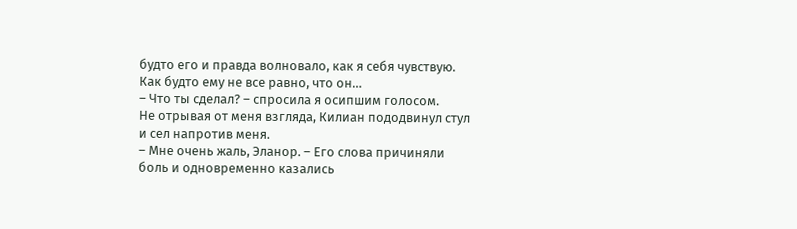будто его и правда волновало, как я себя чувствую. Как будто ему не все равно, что он…
– Что ты сделал? – спросила я осипшим голосом.
Не отрывая от меня взгляда, Килиан пододвинул стул и сел напротив меня.
– Мне очень жаль, Эланор. – Его слова причиняли боль и одновременно казались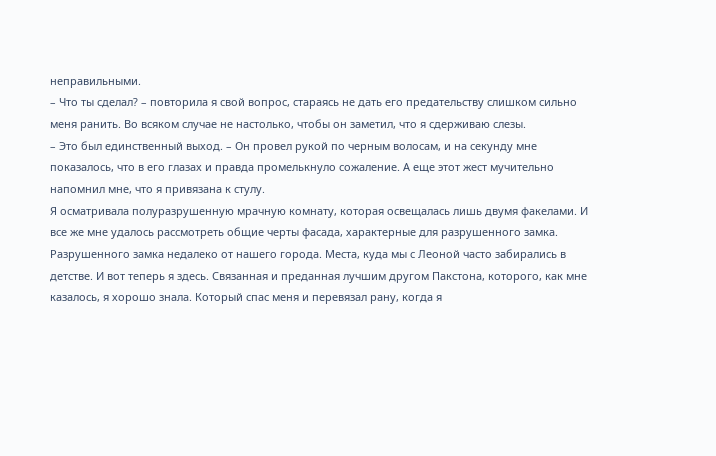неправильными.
– Что ты сделал? – повторила я свой вопрос, стараясь не дать его предательству слишком сильно меня ранить. Во всяком случае не настолько, чтобы он заметил, что я сдерживаю слезы.
– Это был единственный выход. – Он провел рукой по черным волосам, и на секунду мне показалось, что в его глазах и правда промелькнуло сожаление. А еще этот жест мучительно напомнил мне, что я привязана к стулу.
Я осматривала полуразрушенную мрачную комнату, которая освещалась лишь двумя факелами. И все же мне удалось рассмотреть общие черты фасада, характерные для разрушенного замка. Разрушенного замка недалеко от нашего города. Места, куда мы с Леоной часто забирались в детстве. И вот теперь я здесь. Связанная и преданная лучшим другом Пакстона, которого, как мне казалось, я хорошо знала. Который спас меня и перевязал рану, когда я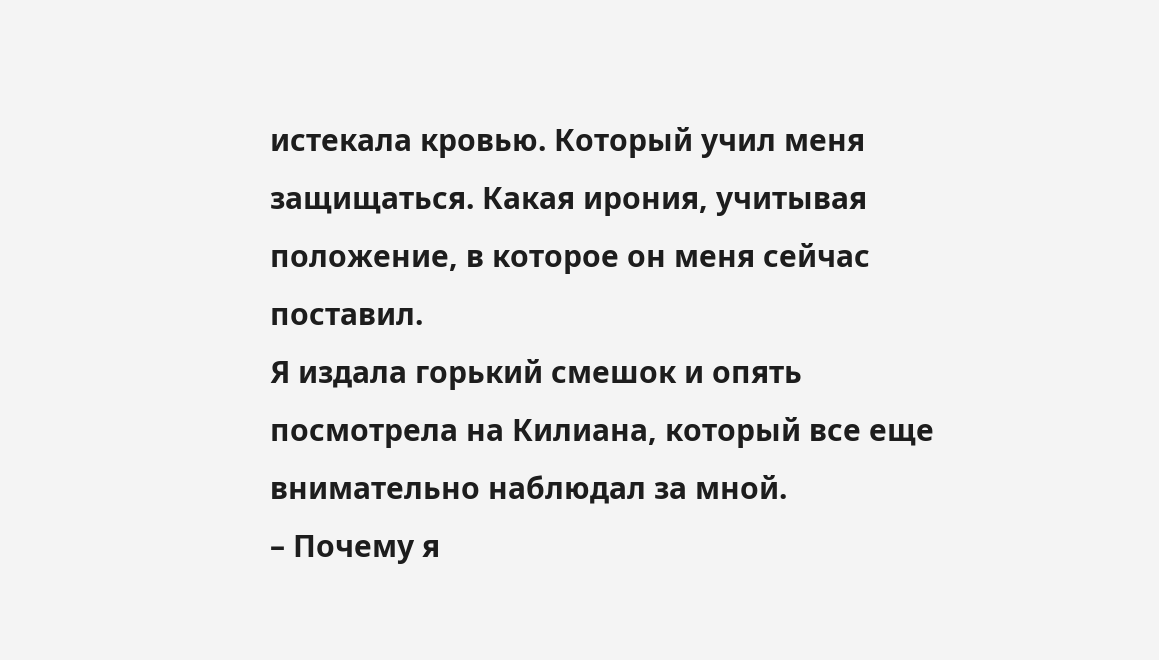истекала кровью. Который учил меня защищаться. Какая ирония, учитывая положение, в которое он меня сейчас поставил.
Я издала горький смешок и опять посмотрела на Килиана, который все еще внимательно наблюдал за мной.
– Почему я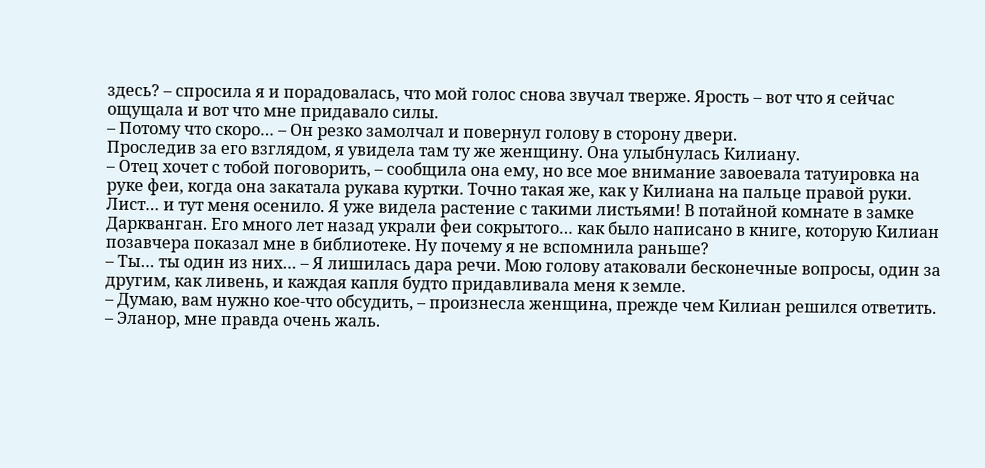здесь? – спросила я и порадовалась, что мой голос снова звучал тверже. Ярость – вот что я сейчас ощущала и вот что мне придавало силы.
– Потому что скоро… – Он резко замолчал и повернул голову в сторону двери.
Проследив за его взглядом, я увидела там ту же женщину. Она улыбнулась Килиану.
– Отец хочет с тобой поговорить, – сообщила она ему, но все мое внимание завоевала татуировка на руке феи, когда она закатала рукава куртки. Точно такая же, как у Килиана на пальце правой руки. Лист… и тут меня осенило. Я уже видела растение с такими листьями! В потайной комнате в замке Даркванган. Его много лет назад украли феи сокрытого… как было написано в книге, которую Килиан позавчера показал мне в библиотеке. Ну почему я не вспомнила раньше?
– Ты… ты один из них… – Я лишилась дара речи. Мою голову атаковали бесконечные вопросы, один за другим, как ливень, и каждая капля будто придавливала меня к земле.
– Думаю, вам нужно кое-что обсудить, – произнесла женщина, прежде чем Килиан решился ответить.
– Эланор, мне правда очень жаль.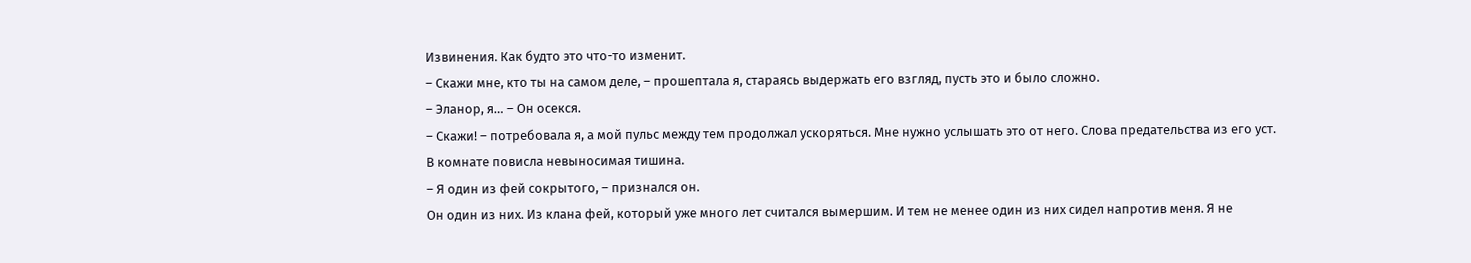Извинения. Как будто это что-то изменит.
– Скажи мне, кто ты на самом деле, – прошептала я, стараясь выдержать его взгляд, пусть это и было сложно.
– Эланор, я… – Он осекся.
– Скажи! – потребовала я, а мой пульс между тем продолжал ускоряться. Мне нужно услышать это от него. Слова предательства из его уст.
В комнате повисла невыносимая тишина.
– Я один из фей сокрытого, – признался он.
Он один из них. Из клана фей, который уже много лет считался вымершим. И тем не менее один из них сидел напротив меня. Я не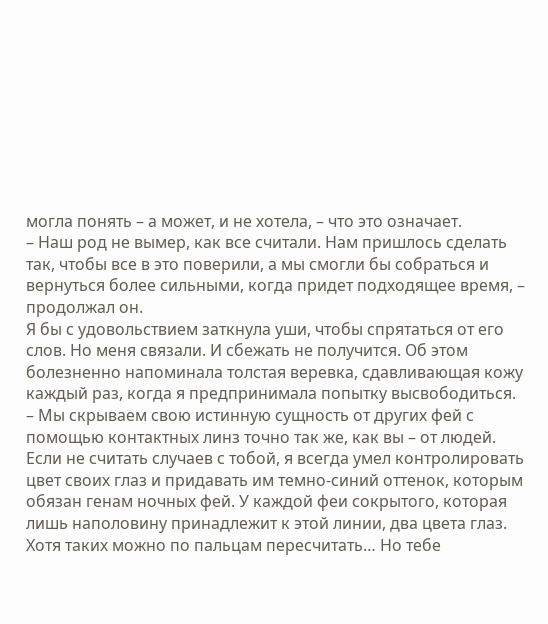могла понять – а может, и не хотела, – что это означает.
– Наш род не вымер, как все считали. Нам пришлось сделать так, чтобы все в это поверили, а мы смогли бы собраться и вернуться более сильными, когда придет подходящее время, – продолжал он.
Я бы с удовольствием заткнула уши, чтобы спрятаться от его слов. Но меня связали. И сбежать не получится. Об этом болезненно напоминала толстая веревка, сдавливающая кожу каждый раз, когда я предпринимала попытку высвободиться.
– Мы скрываем свою истинную сущность от других фей с помощью контактных линз точно так же, как вы – от людей. Если не считать случаев с тобой, я всегда умел контролировать цвет своих глаз и придавать им темно-синий оттенок, которым обязан генам ночных фей. У каждой феи сокрытого, которая лишь наполовину принадлежит к этой линии, два цвета глаз. Хотя таких можно по пальцам пересчитать… Но тебе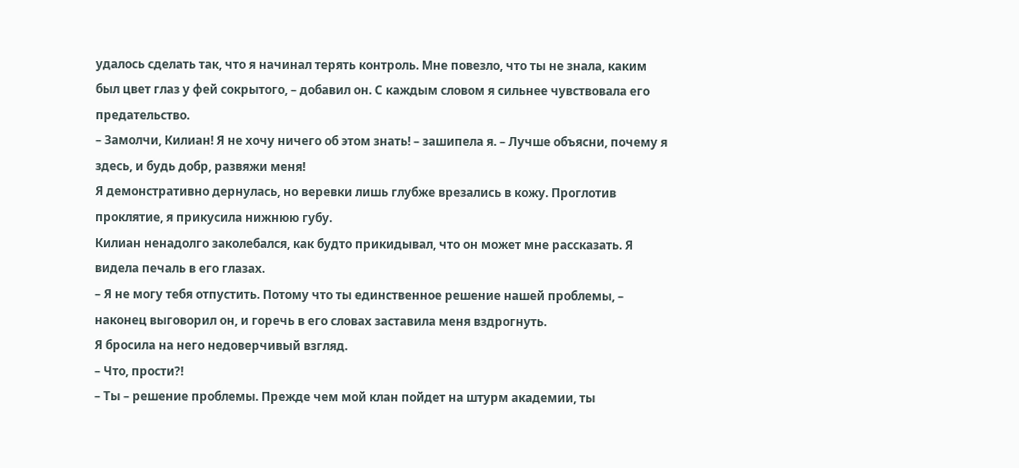удалось сделать так, что я начинал терять контроль. Мне повезло, что ты не знала, каким был цвет глаз у фей сокрытого, – добавил он. С каждым словом я сильнее чувствовала его предательство.
– Замолчи, Килиан! Я не хочу ничего об этом знать! – зашипела я. – Лучше объясни, почему я здесь, и будь добр, развяжи меня!
Я демонстративно дернулась, но веревки лишь глубже врезались в кожу. Проглотив проклятие, я прикусила нижнюю губу.
Килиан ненадолго заколебался, как будто прикидывал, что он может мне рассказать. Я видела печаль в его глазах.
– Я не могу тебя отпустить. Потому что ты единственное решение нашей проблемы, – наконец выговорил он, и горечь в его словах заставила меня вздрогнуть.
Я бросила на него недоверчивый взгляд.
– Что, прости?!
– Ты – решение проблемы. Прежде чем мой клан пойдет на штурм академии, ты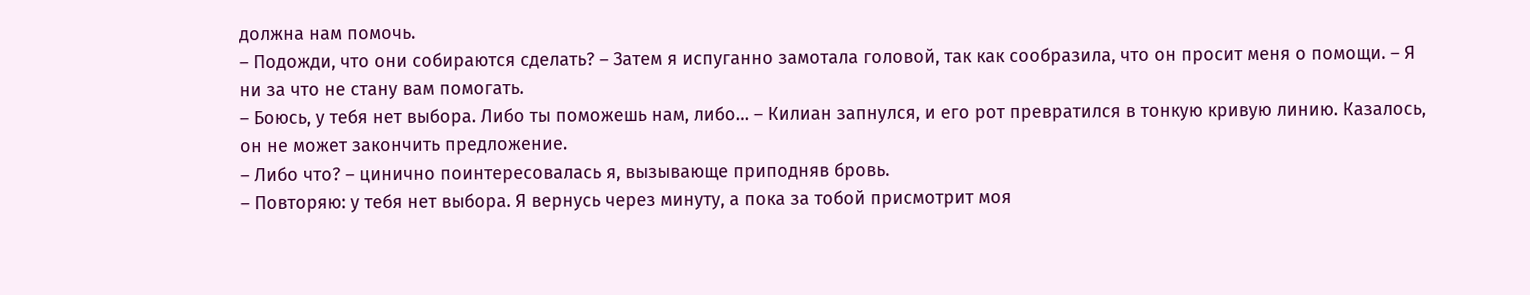должна нам помочь.
– Подожди, что они собираются сделать? – Затем я испуганно замотала головой, так как сообразила, что он просит меня о помощи. – Я ни за что не стану вам помогать.
– Боюсь, у тебя нет выбора. Либо ты поможешь нам, либо… – Килиан запнулся, и его рот превратился в тонкую кривую линию. Казалось, он не может закончить предложение.
– Либо что? – цинично поинтересовалась я, вызывающе приподняв бровь.
– Повторяю: у тебя нет выбора. Я вернусь через минуту, а пока за тобой присмотрит моя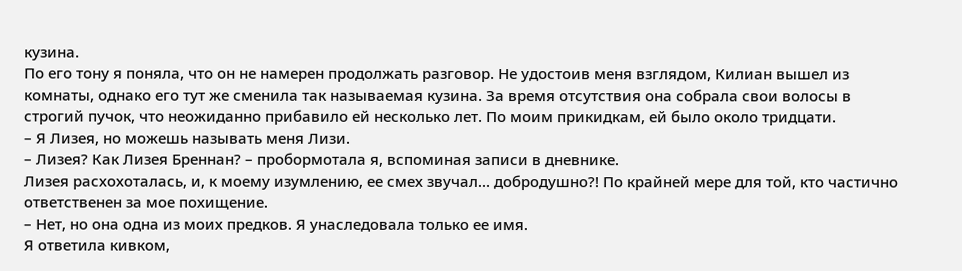кузина.
По его тону я поняла, что он не намерен продолжать разговор. Не удостоив меня взглядом, Килиан вышел из комнаты, однако его тут же сменила так называемая кузина. За время отсутствия она собрала свои волосы в строгий пучок, что неожиданно прибавило ей несколько лет. По моим прикидкам, ей было около тридцати.
– Я Лизея, но можешь называть меня Лизи.
– Лизея? Как Лизея Бреннан? – пробормотала я, вспоминая записи в дневнике.
Лизея расхохоталась, и, к моему изумлению, ее смех звучал… добродушно?! По крайней мере для той, кто частично ответственен за мое похищение.
– Нет, но она одна из моих предков. Я унаследовала только ее имя.
Я ответила кивком,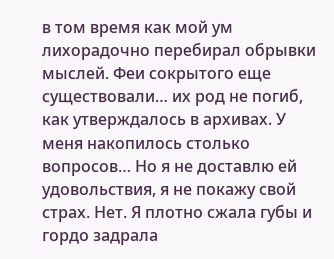в том время как мой ум лихорадочно перебирал обрывки мыслей. Феи сокрытого еще существовали… их род не погиб, как утверждалось в архивах. У меня накопилось столько вопросов… Но я не доставлю ей удовольствия, я не покажу свой страх. Нет. Я плотно сжала губы и гордо задрала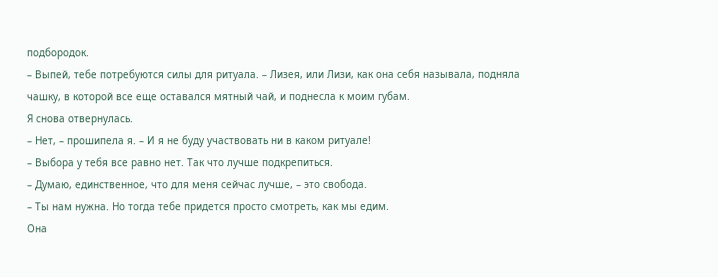подбородок.
– Выпей, тебе потребуются силы для ритуала. – Лизея, или Лизи, как она себя называла, подняла чашку, в которой все еще оставался мятный чай, и поднесла к моим губам.
Я снова отвернулась.
– Нет, – прошипела я. – И я не буду участвовать ни в каком ритуале!
– Выбора у тебя все равно нет. Так что лучше подкрепиться.
– Думаю, единственное, что для меня сейчас лучше, – это свобода.
– Ты нам нужна. Но тогда тебе придется просто смотреть, как мы едим.
Она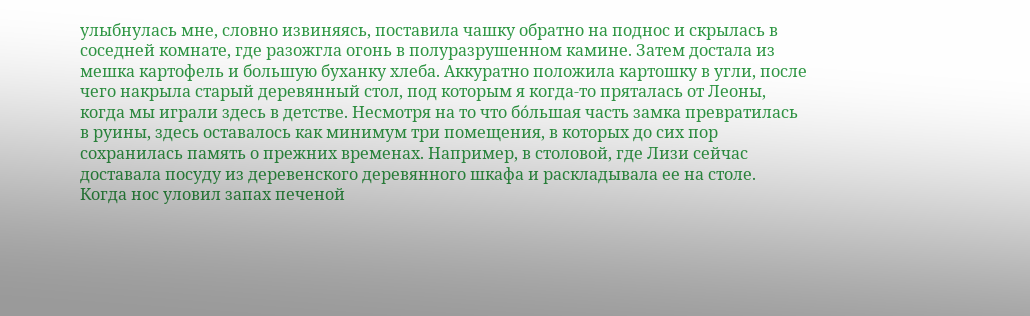улыбнулась мне, словно извиняясь, поставила чашку обратно на поднос и скрылась в соседней комнате, где разожгла огонь в полуразрушенном камине. Затем достала из мешка картофель и большую буханку хлеба. Аккуратно положила картошку в угли, после чего накрыла старый деревянный стол, под которым я когда-то пряталась от Леоны, когда мы играли здесь в детстве. Несмотря на то что бóльшая часть замка превратилась в руины, здесь оставалось как минимум три помещения, в которых до сих пор сохранилась память о прежних временах. Например, в столовой, где Лизи сейчас доставала посуду из деревенского деревянного шкафа и раскладывала ее на столе.
Когда нос уловил запах печеной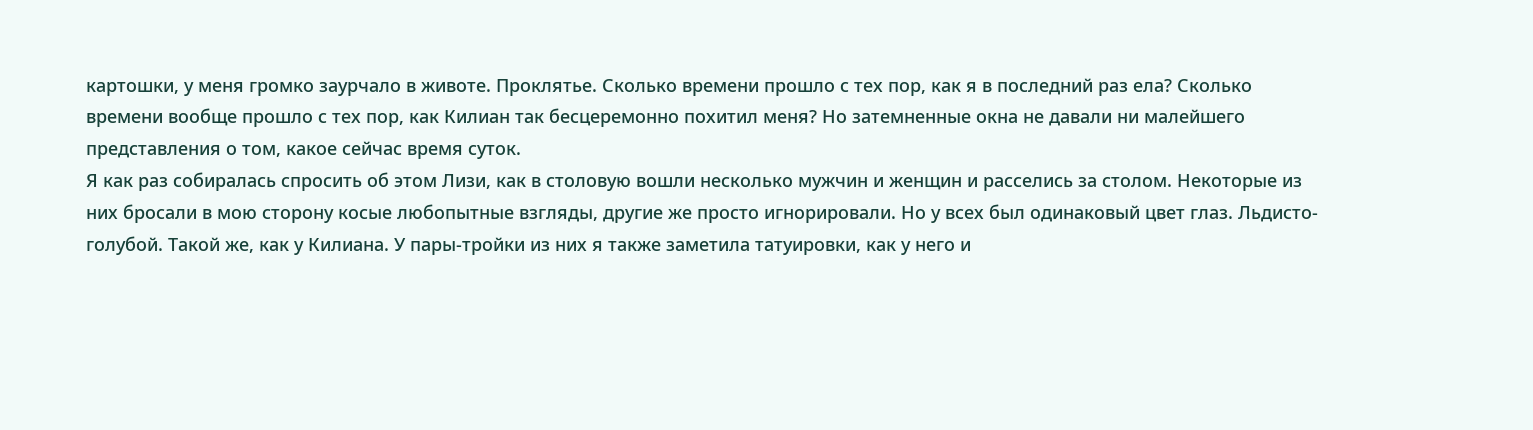картошки, у меня громко заурчало в животе. Проклятье. Сколько времени прошло с тех пор, как я в последний раз ела? Сколько времени вообще прошло с тех пор, как Килиан так бесцеремонно похитил меня? Но затемненные окна не давали ни малейшего представления о том, какое сейчас время суток.
Я как раз собиралась спросить об этом Лизи, как в столовую вошли несколько мужчин и женщин и расселись за столом. Некоторые из них бросали в мою сторону косые любопытные взгляды, другие же просто игнорировали. Но у всех был одинаковый цвет глаз. Льдисто-голубой. Такой же, как у Килиана. У пары-тройки из них я также заметила татуировки, как у него и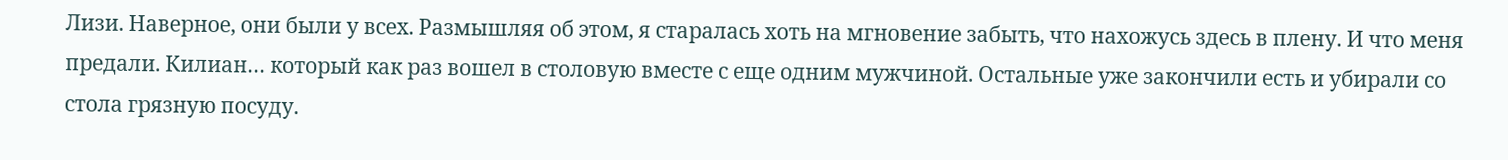Лизи. Наверное, они были у всех. Размышляя об этом, я старалась хоть на мгновение забыть, что нахожусь здесь в плену. И что меня предали. Килиан… который как раз вошел в столовую вместе с еще одним мужчиной. Остальные уже закончили есть и убирали со стола грязную посуду.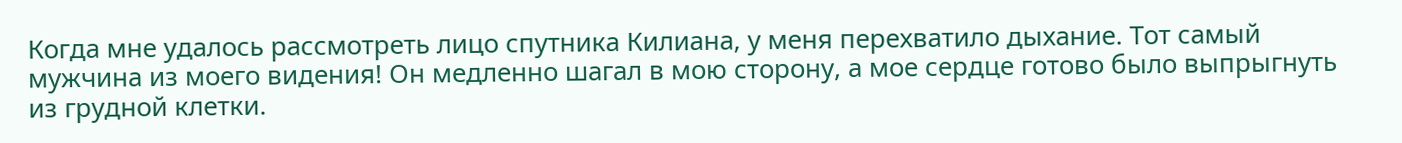Когда мне удалось рассмотреть лицо спутника Килиана, у меня перехватило дыхание. Тот самый мужчина из моего видения! Он медленно шагал в мою сторону, а мое сердце готово было выпрыгнуть из грудной клетки.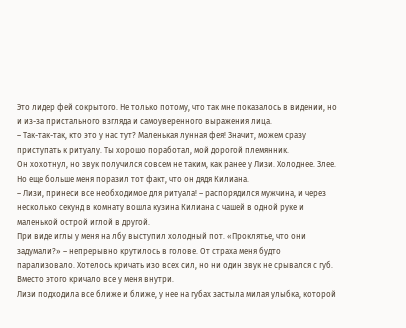Это лидер фей сокрытого. Не только потому, что так мне показалось в видении, но и из-за пристального взгляда и самоуверенного выражения лица.
– Так-так-так, кто это у нас тут? Маленькая лунная фея! Значит, можем сразу приступать к ритуалу. Ты хорошо поработал, мой дорогой племянник.
Он хохотнул, но звук получился совсем не таким, как ранее у Лизи. Холоднее. Злее. Но еще больше меня поразил тот факт, что он дядя Килиана.
– Лизи, принеси все необходимое для ритуала! – распорядился мужчина, и через несколько секунд в комнату вошла кузина Килиана с чашей в одной руке и маленькой острой иглой в другой.
При виде иглы у меня на лбу выступил холодный пот. «Проклятье, что они задумали?» – непрерывно крутилось в голове. От страха меня будто парализовало. Хотелось кричать изо всех сил, но ни один звук не срывался с губ. Вместо этого кричало все у меня внутри.
Лизи подходила все ближе и ближе, у нее на губах застыла милая улыбка, которой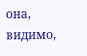она, видимо,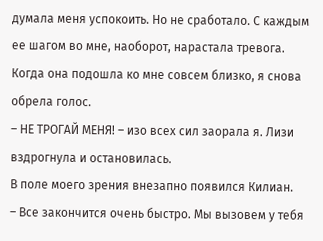думала меня успокоить. Но не сработало. С каждым ее шагом во мне, наоборот, нарастала тревога. Когда она подошла ко мне совсем близко, я снова обрела голос.
– НЕ ТРОГАЙ МЕНЯ! – изо всех сил заорала я. Лизи вздрогнула и остановилась.
В поле моего зрения внезапно появился Килиан.
– Все закончится очень быстро. Мы вызовем у тебя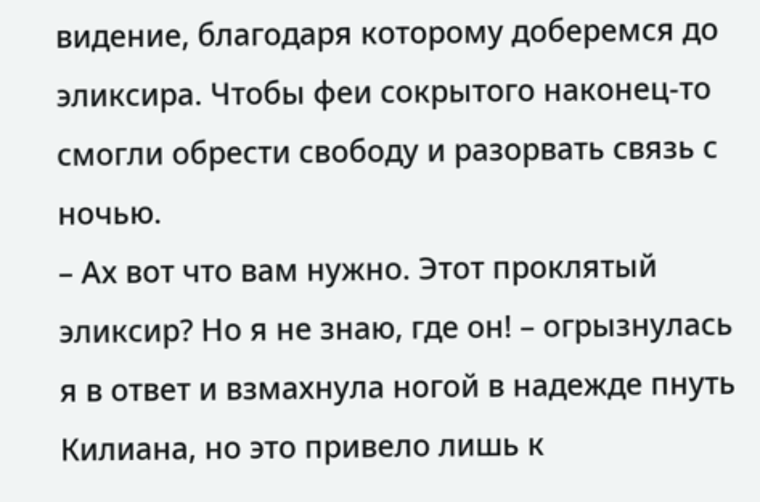видение, благодаря которому доберемся до эликсира. Чтобы феи сокрытого наконец-то смогли обрести свободу и разорвать связь с ночью.
– Ах вот что вам нужно. Этот проклятый эликсир? Но я не знаю, где он! – огрызнулась я в ответ и взмахнула ногой в надежде пнуть Килиана, но это привело лишь к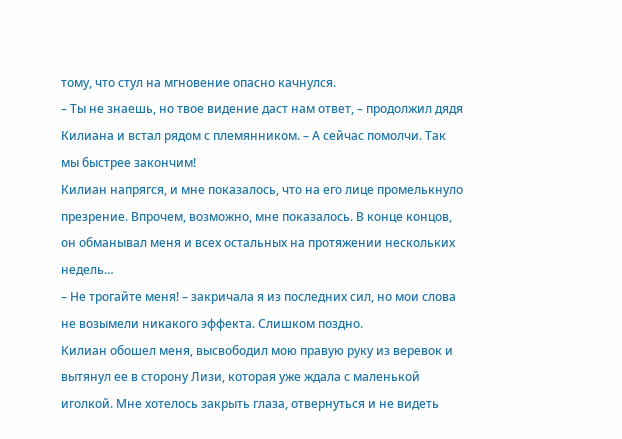тому, что стул на мгновение опасно качнулся.
– Ты не знаешь, но твое видение даст нам ответ, – продолжил дядя Килиана и встал рядом с племянником. – А сейчас помолчи. Так мы быстрее закончим!
Килиан напрягся, и мне показалось, что на его лице промелькнуло презрение. Впрочем, возможно, мне показалось. В конце концов, он обманывал меня и всех остальных на протяжении нескольких недель…
– Не трогайте меня! – закричала я из последних сил, но мои слова не возымели никакого эффекта. Слишком поздно.
Килиан обошел меня, высвободил мою правую руку из веревок и вытянул ее в сторону Лизи, которая уже ждала с маленькой иголкой. Мне хотелось закрыть глаза, отвернуться и не видеть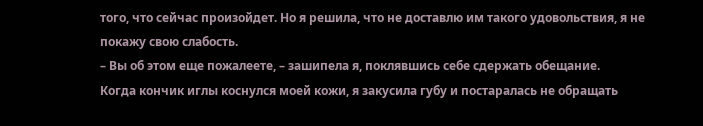того, что сейчас произойдет. Но я решила, что не доставлю им такого удовольствия, я не покажу свою слабость.
– Вы об этом еще пожалеете, – зашипела я, поклявшись себе сдержать обещание.
Когда кончик иглы коснулся моей кожи, я закусила губу и постаралась не обращать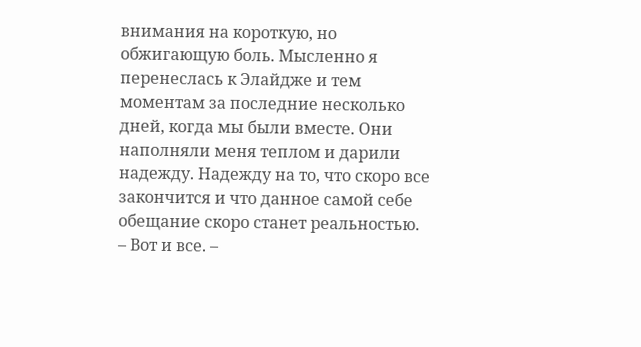внимания на короткую, но обжигающую боль. Мысленно я перенеслась к Элайдже и тем моментам за последние несколько дней, когда мы были вместе. Они наполняли меня теплом и дарили надежду. Надежду на то, что скоро все закончится и что данное самой себе обещание скоро станет реальностью.
– Вот и все. –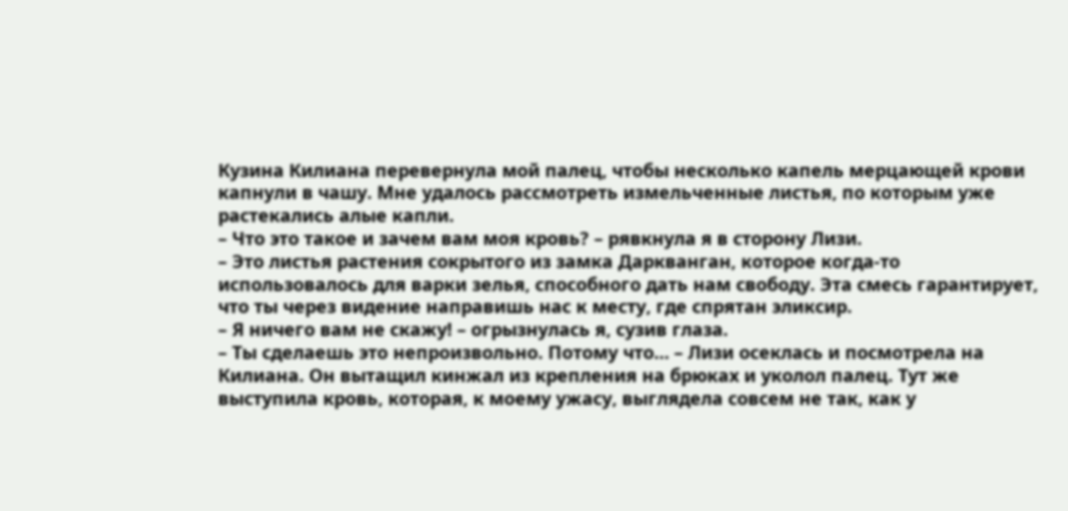Кузина Килиана перевернула мой палец, чтобы несколько капель мерцающей крови капнули в чашу. Мне удалось рассмотреть измельченные листья, по которым уже растекались алые капли.
– Что это такое и зачем вам моя кровь? – рявкнула я в сторону Лизи.
– Это листья растения сокрытого из замка Даркванган, которое когда-то использовалось для варки зелья, способного дать нам свободу. Эта смесь гарантирует, что ты через видение направишь нас к месту, где спрятан эликсир.
– Я ничего вам не скажу! – огрызнулась я, сузив глаза.
– Ты сделаешь это непроизвольно. Потому что… – Лизи осеклась и посмотрела на Килиана. Он вытащил кинжал из крепления на брюках и уколол палец. Тут же выступила кровь, которая, к моему ужасу, выглядела совсем не так, как у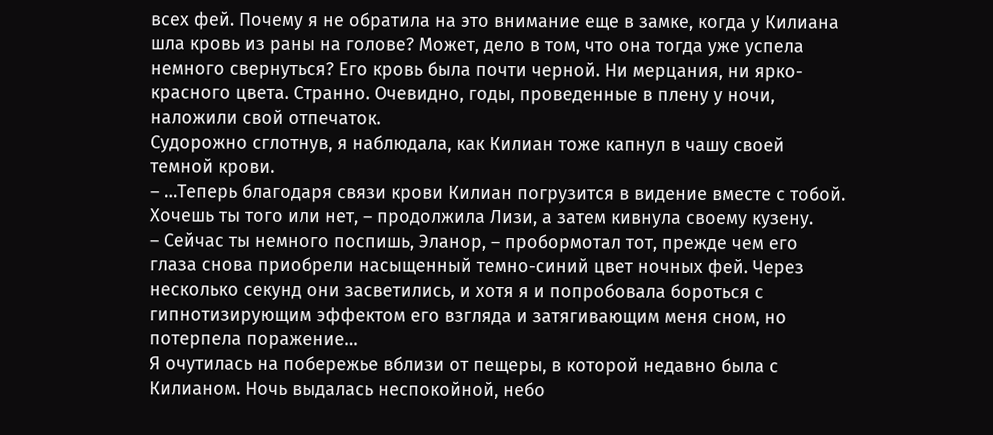всех фей. Почему я не обратила на это внимание еще в замке, когда у Килиана шла кровь из раны на голове? Может, дело в том, что она тогда уже успела немного свернуться? Его кровь была почти черной. Ни мерцания, ни ярко-красного цвета. Странно. Очевидно, годы, проведенные в плену у ночи, наложили свой отпечаток.
Судорожно сглотнув, я наблюдала, как Килиан тоже капнул в чашу своей темной крови.
– …Теперь благодаря связи крови Килиан погрузится в видение вместе с тобой. Хочешь ты того или нет, – продолжила Лизи, а затем кивнула своему кузену.
– Сейчас ты немного поспишь, Эланор, – пробормотал тот, прежде чем его глаза снова приобрели насыщенный темно-синий цвет ночных фей. Через несколько секунд они засветились, и хотя я и попробовала бороться с гипнотизирующим эффектом его взгляда и затягивающим меня сном, но потерпела поражение…
Я очутилась на побережье вблизи от пещеры, в которой недавно была с Килианом. Ночь выдалась неспокойной, небо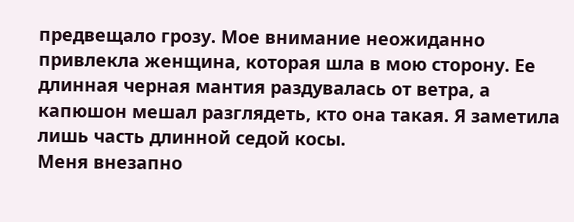предвещало грозу. Мое внимание неожиданно привлекла женщина, которая шла в мою сторону. Ее длинная черная мантия раздувалась от ветра, а капюшон мешал разглядеть, кто она такая. Я заметила лишь часть длинной седой косы.
Меня внезапно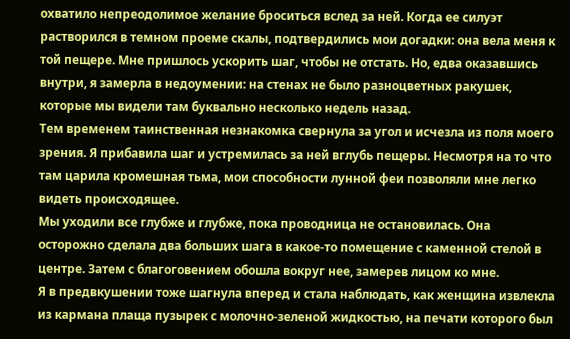охватило непреодолимое желание броситься вслед за ней. Когда ее силуэт растворился в темном проеме скалы, подтвердились мои догадки: она вела меня к той пещере. Мне пришлось ускорить шаг, чтобы не отстать. Но, едва оказавшись внутри, я замерла в недоумении: на стенах не было разноцветных ракушек, которые мы видели там буквально несколько недель назад.
Тем временем таинственная незнакомка свернула за угол и исчезла из поля моего зрения. Я прибавила шаг и устремилась за ней вглубь пещеры. Несмотря на то что там царила кромешная тьма, мои способности лунной феи позволяли мне легко видеть происходящее.
Мы уходили все глубже и глубже, пока проводница не остановилась. Она осторожно сделала два больших шага в какое-то помещение с каменной стелой в центре. Затем с благоговением обошла вокруг нее, замерев лицом ко мне.
Я в предвкушении тоже шагнула вперед и стала наблюдать, как женщина извлекла из кармана плаща пузырек с молочно-зеленой жидкостью, на печати которого был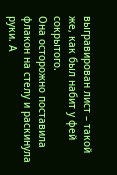выгравирован лист – такой же, как был набит у фей сокрытого.
Она осторожно поставила флакон на стелу и раскинула руки. А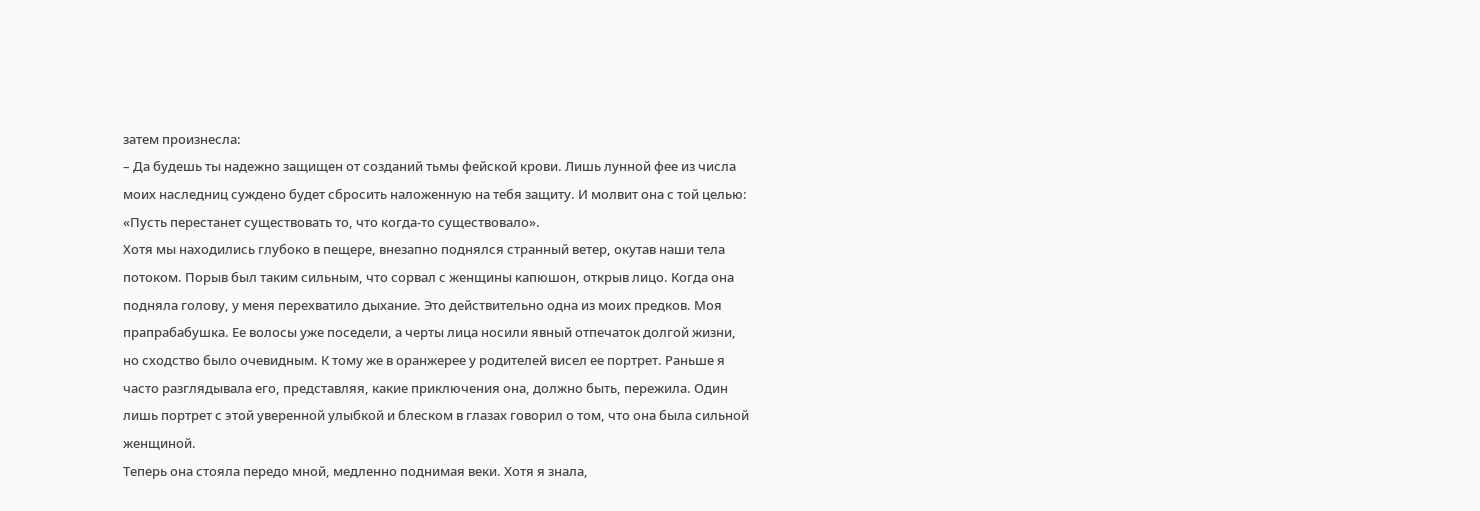затем произнесла:
– Да будешь ты надежно защищен от созданий тьмы фейской крови. Лишь лунной фее из числа моих наследниц суждено будет сбросить наложенную на тебя защиту. И молвит она с той целью: «Пусть перестанет существовать то, что когда-то существовало».
Хотя мы находились глубоко в пещере, внезапно поднялся странный ветер, окутав наши тела потоком. Порыв был таким сильным, что сорвал с женщины капюшон, открыв лицо. Когда она подняла голову, у меня перехватило дыхание. Это действительно одна из моих предков. Моя прапрабабушка. Ее волосы уже поседели, а черты лица носили явный отпечаток долгой жизни, но сходство было очевидным. К тому же в оранжерее у родителей висел ее портрет. Раньше я часто разглядывала его, представляя, какие приключения она, должно быть, пережила. Один лишь портрет с этой уверенной улыбкой и блеском в глазах говорил о том, что она была сильной женщиной.
Теперь она стояла передо мной, медленно поднимая веки. Хотя я знала,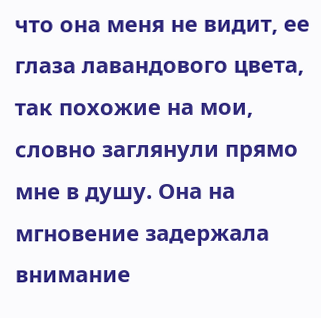что она меня не видит, ее глаза лавандового цвета, так похожие на мои, словно заглянули прямо мне в душу. Она на мгновение задержала внимание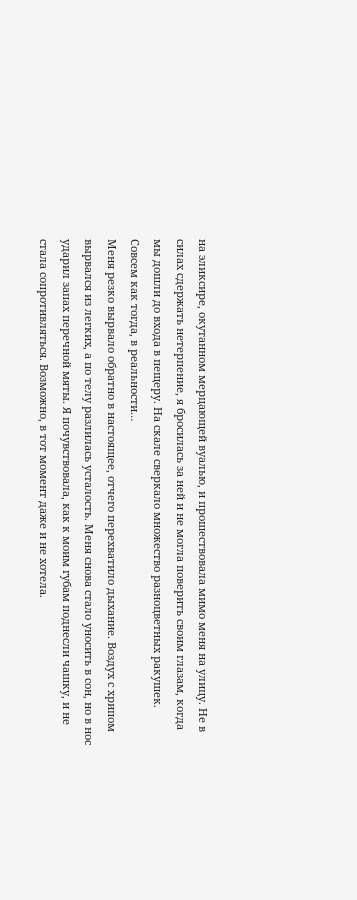на эликсире, окутанном мерцающей вуалью, и прошествовала мимо меня на улицу. Не в силах сдержать нетерпение, я бросилась за ней и не могла поверить своим глазам, когда мы дошли до входа в пещеру. На скале сверкало множество разноцветных ракушек. Совсем как тогда, в реальности…
Меня резко вырвало обратно в настоящее, отчего перехватило дыхание. Воздух с хрипом вырвался из легких, а по телу разлилась усталость. Меня снова стало уносить в сон, но в нос ударил запах перечной мяты. Я почувствовала, как к моим губам поднесли чашку, и не стала сопротивляться. Возможно, в тот момент даже и не хотела.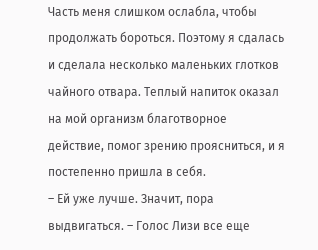Часть меня слишком ослабла, чтобы продолжать бороться. Поэтому я сдалась и сделала несколько маленьких глотков чайного отвара. Теплый напиток оказал на мой организм благотворное действие, помог зрению проясниться, и я постепенно пришла в себя.
– Ей уже лучше. Значит, пора выдвигаться. – Голос Лизи все еще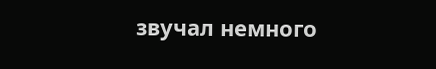звучал немного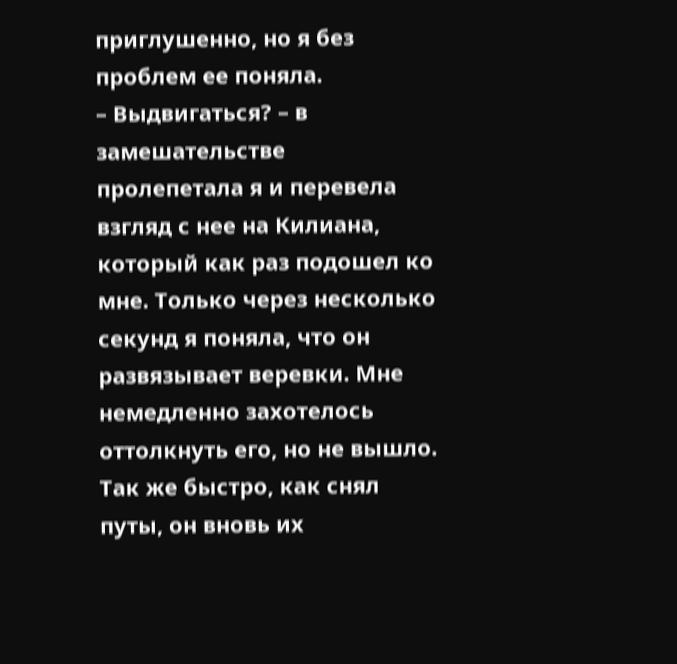приглушенно, но я без проблем ее поняла.
– Выдвигаться? – в замешательстве пролепетала я и перевела взгляд с нее на Килиана, который как раз подошел ко мне. Только через несколько секунд я поняла, что он развязывает веревки. Мне немедленно захотелось оттолкнуть его, но не вышло. Так же быстро, как снял путы, он вновь их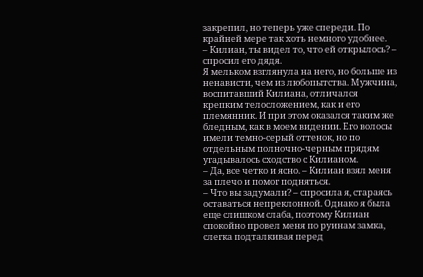закрепил, но теперь уже спереди. По крайней мере так хоть немного удобнее.
– Килиан, ты видел то, что ей открылось? – спросил его дядя.
Я мельком взглянула на него, но больше из ненависти, чем из любопытства. Мужчина, воспитавший Килиана, отличался крепким телосложением, как и его племянник. И при этом оказался таким же бледным, как в моем видении. Его волосы имели темно-серый оттенок, но по отдельным полночно-черным прядям угадывалось сходство с Килианом.
– Да, все четко и ясно. – Килиан взял меня за плечо и помог подняться.
– Что вы задумали? – спросила я, стараясь оставаться непреклонной. Однако я была еще слишком слаба, поэтому Килиан спокойно провел меня по руинам замка, слегка подталкивая перед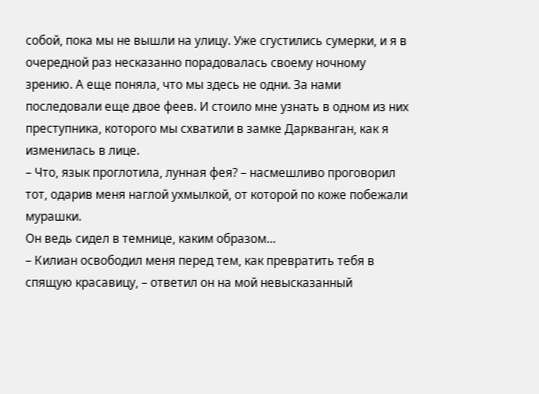собой, пока мы не вышли на улицу. Уже сгустились сумерки, и я в очередной раз несказанно порадовалась своему ночному зрению. А еще поняла, что мы здесь не одни. За нами последовали еще двое феев. И стоило мне узнать в одном из них преступника, которого мы схватили в замке Даркванган, как я изменилась в лице.
– Что, язык проглотила, лунная фея? – насмешливо проговорил тот, одарив меня наглой ухмылкой, от которой по коже побежали мурашки.
Он ведь сидел в темнице, каким образом…
– Килиан освободил меня перед тем, как превратить тебя в спящую красавицу, – ответил он на мой невысказанный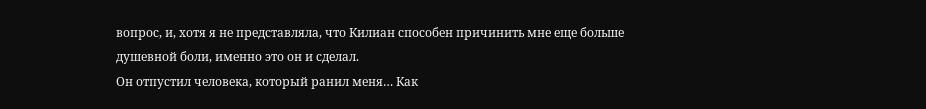вопрос, и, хотя я не представляла, что Килиан способен причинить мне еще больше душевной боли, именно это он и сделал.
Он отпустил человека, который ранил меня… Как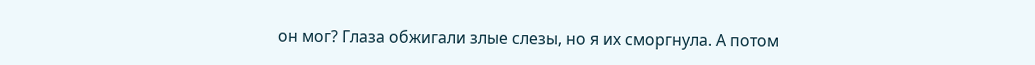он мог? Глаза обжигали злые слезы, но я их сморгнула. А потом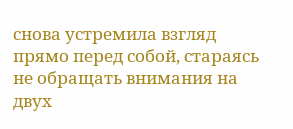снова устремила взгляд прямо перед собой, стараясь не обращать внимания на двух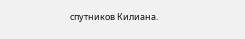спутников Килиана.